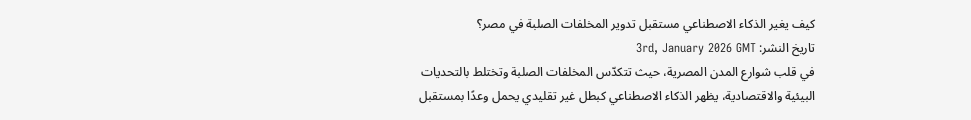كيف يغير الذكاء الاصطناعي مستقبل تدوير المخلفات الصلبة في مصر؟
تاريخ النشر: 3rd, January 2026 GMT
في قلب شوارع المدن المصرية، حيث تتكدّس المخلفات الصلبة وتختلط بالتحديات البيئية والاقتصادية، يظهر الذكاء الاصطناعي كبطل غير تقليدي يحمل وعدًا بمستقبل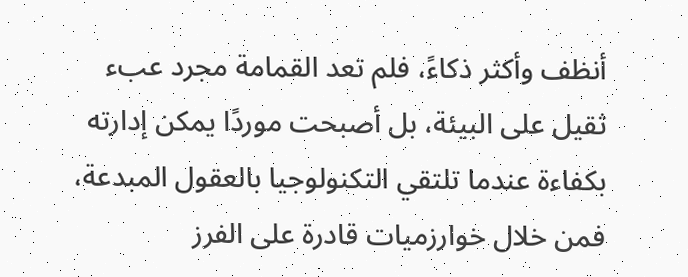أنظف وأكثر ذكاءً، فلم تعد القمامة مجرد عبء ثقيل على البيئة، بل أصبحت موردًا يمكن إدارته بكفاءة عندما تلتقي التكنولوجيا بالعقول المبدعة، فمن خلال خوارزميات قادرة على الفرز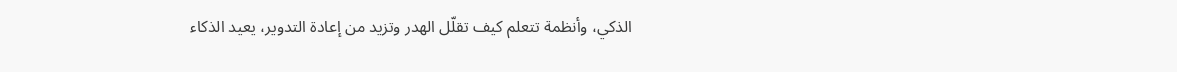الذكي، وأنظمة تتعلم كيف تقلّل الهدر وتزيد من إعادة التدوير، يعيد الذكاء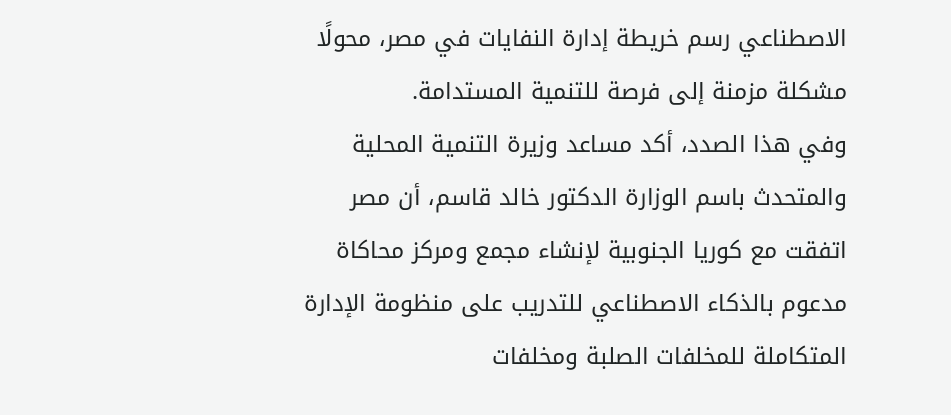الاصطناعي رسم خريطة إدارة النفايات في مصر، محولًا مشكلة مزمنة إلى فرصة للتنمية المستدامة.
وفي هذا الصدد، أكد مساعد وزيرة التنمية المحلية والمتحدث باسم الوزارة الدكتور خالد قاسم، أن مصر اتفقت مع كوريا الجنوبية لإنشاء مجمع ومركز محاكاة مدعوم بالذكاء الاصطناعي للتدريب على منظومة الإدارة المتكاملة للمخلفات الصلبة ومخلفات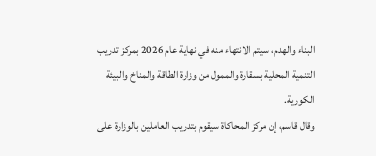البناء والهدم، سيتم الانتهاء منه في نهاية عام 2026 بمركز تدريب التنمية المحلية بسقارة والممول من وزارة الطاقة والمناخ والبيئة الكورية.
وقال قاسم، إن مركز المحاكاة سيقوم بتدريب العاملين بالوزارة على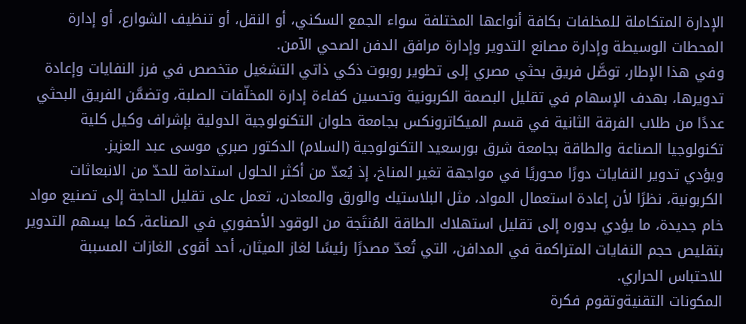الإدارة المتكاملة للمخلفات بكافة أنواعها المختلفة سواء الجمع السكني، أو النقل، أو تنظيف الشوارع، أو إدارة المحطات الوسيطة وإدارة مصانع التدوير وإدارة مرافق الدفن الصحي الآمن.
وفي هذا الإطار، توصَّل فريق بحثي مصري إلى تطوير روبوت ذكي ذاتي التشغيل متخصص في فرز النفايات وإعادة تدويرها، بهدف الإسهام في تقليل البصمة الكربونية وتحسين كفاءة إدارة المخلّفات الصلبة، وتضمَّن الفريق البحثي عددًا من طلاب الفرقة الثانية في قسم الميكاترونكس بجامعة حلوان التكنولوجية الدولية بإشراف وكيل كلية تكنولوجيا الصناعة والطاقة بجامعة شرق بورسعيد التكنولوجية (السلام) الدكتور صبري موسى عبد العزيز.
ويؤدي تدوير النفايات دورًا محوريًا في مواجهة تغير المناخ، إذ يُعدّ من أكثر الحلول استدامة للحدّ من الانبعاثات الكربونية، نظرًا لأن إعادة استعمال المواد، مثل البلاستيك والورق والمعادن، تعمل على تقليل الحاجة إلى تصنيع مواد خام جديدة، ما يؤدي بدوره إلى تقليل استهلاك الطاقة المُنتَجة من الوقود الأحفوري في الصناعة، كما يسهم التدوير بتقليص حجم النفايات المتراكمة في المدافن، التي تُعدّ مصدرًا رئيسًا لغاز الميثان، أحد أقوى الغازات المسببة للاحتباس الحراري.
المكونات التقنيةوتقوم فكرة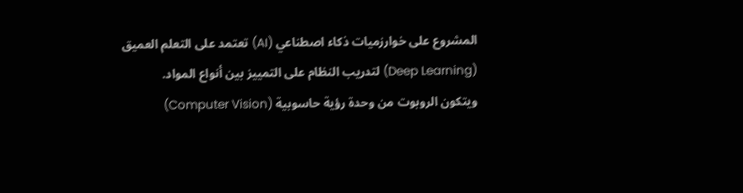المشروع على خوارزميات ذكاء اصطناعي (AI) تعتمد على التعلم العميق (Deep Learning) لتدريب النظام على التمييز بين أنواع المواد.
ويتكون الروبوت من وحدة رؤية حاسوبية (Computer Vision)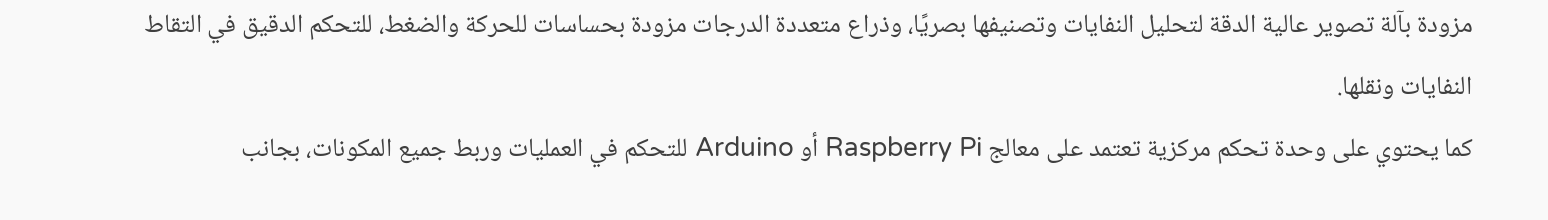مزودة بآلة تصوير عالية الدقة لتحليل النفايات وتصنيفها بصريًا، وذراع متعددة الدرجات مزودة بحساسات للحركة والضغط، للتحكم الدقيق في التقاط النفايات ونقلها.
كما يحتوي على وحدة تحكم مركزية تعتمد على معالج Raspberry Pi أو Arduino للتحكم في العمليات وربط جميع المكونات، بجانب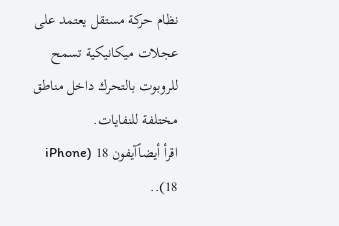نظام حركة مستقل يعتمد على عجلات ميكانيكية تسمح للروبوت بالتحرك داخل مناطق مختلفة للنفايات.
اقرأ أيضاًآيفون 18 (iPhone 18)..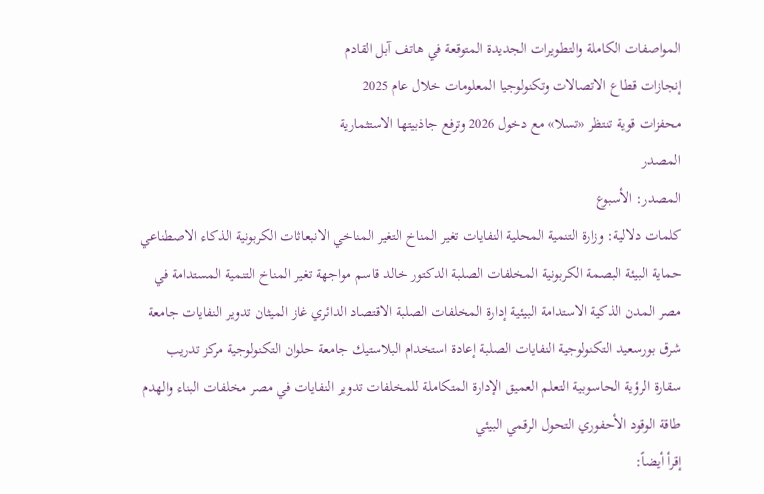المواصفات الكاملة والتطويرات الجديدة المتوقعة في هاتف آبل القادم
إنجازات قطاع الاتصالات وتكنولوجيا المعلومات خلال عام 2025
محفزات قوية تنتظر «تسلا» مع دخول 2026 وترفع جاذبيتها الاستثمارية
المصدر
المصدر: الأسبوع
كلمات دلالية: وزارة التنمية المحلية النفايات تغير المناخ التغير المناخي الانبعاثات الكربونية الذكاء الاصطناعي حماية البيئة البصمة الكربونية المخلفات الصلبة الدكتور خالد قاسم مواجهة تغير المناخ التنمية المستدامة في مصر المدن الذكية الاستدامة البيئية إدارة المخلفات الصلبة الاقتصاد الدائري غاز الميثان تدوير النفايات جامعة شرق بورسعيد التكنولوجية النفايات الصلبة إعادة استخدام البلاستيك جامعة حلوان التكنولوجية مركز تدريب سقارة الرؤية الحاسوبية التعلم العميق الإدارة المتكاملة للمخلفات تدوير النفايات في مصر مخلفات البناء والهدم طاقة الوقود الأحفوري التحول الرقمي البيئي
إقرأ أيضاً: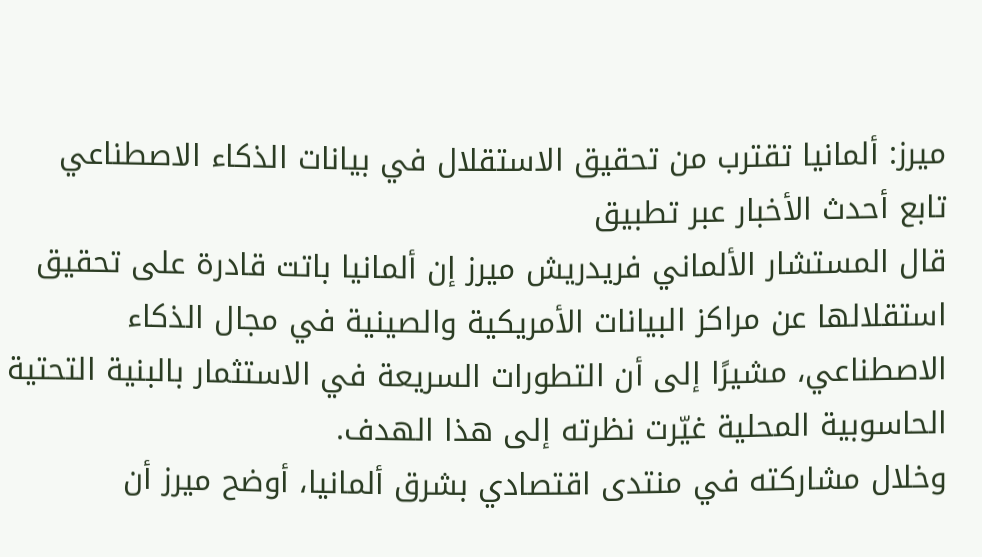ميرز: ألمانيا تقترب من تحقيق الاستقلال في بيانات الذكاء الاصطناعي
تابع أحدث الأخبار عبر تطبيق
قال المستشار الألماني فريدريش ميرز إن ألمانيا باتت قادرة على تحقيق استقلالها عن مراكز البيانات الأمريكية والصينية في مجال الذكاء الاصطناعي، مشيرًا إلى أن التطورات السريعة في الاستثمار بالبنية التحتية الحاسوبية المحلية غيّرت نظرته إلى هذا الهدف.
وخلال مشاركته في منتدى اقتصادي بشرق ألمانيا، أوضح ميرز أن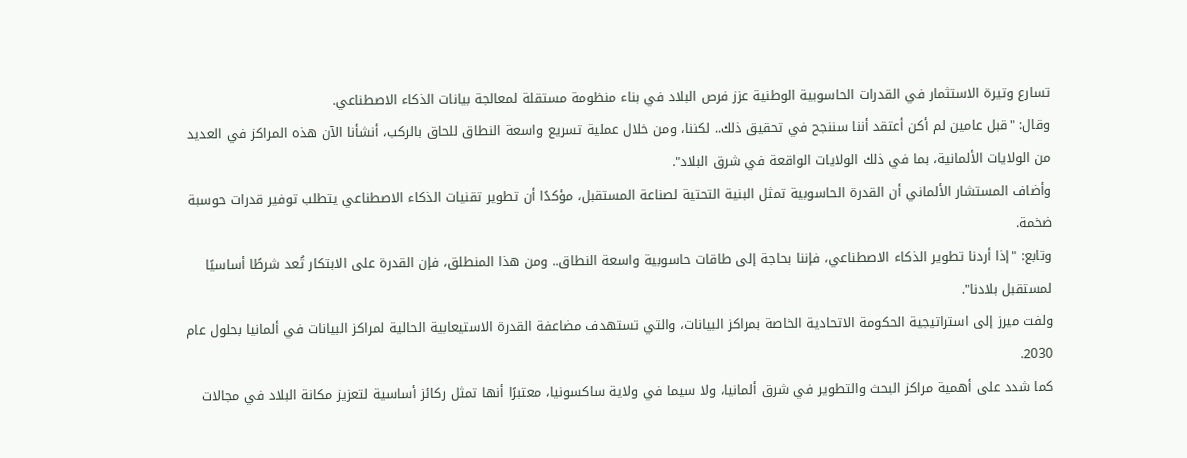تسارع وتيرة الاستثمار في القدرات الحاسوبية الوطنية عزز فرص البلاد في بناء منظومة مستقلة لمعالجة بيانات الذكاء الاصطناعي.
وقال: "قبل عامين لم أكن أعتقد أننا سننجح في تحقيق ذلك.. لكننا، ومن خلال عملية تسريع واسعة النطاق للحاق بالركب، أنشأنا الآن هذه المراكز في العديد من الولايات الألمانية، بما في ذلك الولايات الواقعة في شرق البلاد".
وأضاف المستشار الألماني أن القدرة الحاسوبية تمثل البنية التحتية لصناعة المستقبل، مؤكدًا أن تطوير تقنيات الذكاء الاصطناعي يتطلب توفير قدرات حوسبة ضخمة.
وتابع: "إذا أردنا تطوير الذكاء الاصطناعي، فإننا بحاجة إلى طاقات حاسوبية واسعة النطاق.. ومن هذا المنطلق، فإن القدرة على الابتكار تُعد شرطًا أساسيًا لمستقبل بلادنا".
ولفت ميرز إلى استراتيجية الحكومة الاتحادية الخاصة بمراكز البيانات، والتي تستهدف مضاعفة القدرة الاستيعابية الحالية لمراكز البيانات في ألمانيا بحلول عام 2030.
كما شدد على أهمية مراكز البحث والتطوير في شرق ألمانيا، ولا سيما في ولاية ساكسونيا، معتبرًا أنها تمثل ركائز أساسية لتعزيز مكانة البلاد في مجالات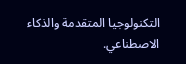التكنولوجيا المتقدمة والذكاء الاصطناعي.